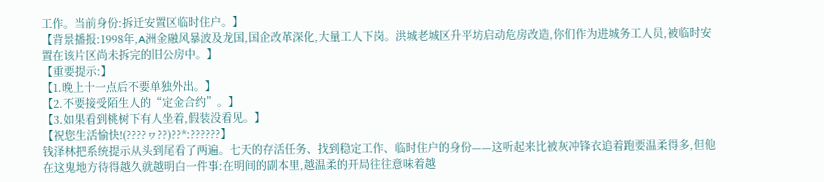工作。当前身份:拆迁安置区临时住户。】
【背景播报:1998年,A洲金融风暴波及龙国,国企改革深化,大量工人下岗。洪城老城区升平坊启动危房改造,你们作为进城务工人员,被临时安置在该片区尚未拆完的旧公房中。】
【重要提示:】
【1.晚上十一点后不要单独外出。】
【2.不要接受陌生人的“定金合约”。】
【3.如果看到桃树下有人坐着,假装没看见。】
【祝您生活愉快!(????ヮ??)??*:??????】
钱泽林把系统提示从头到尾看了两遍。七天的存活任务、找到稳定工作、临时住户的身份——这听起来比被灰冲锋衣追着跑要温柔得多,但他在这鬼地方待得越久就越明白一件事:在明间的副本里,越温柔的开局往往意味着越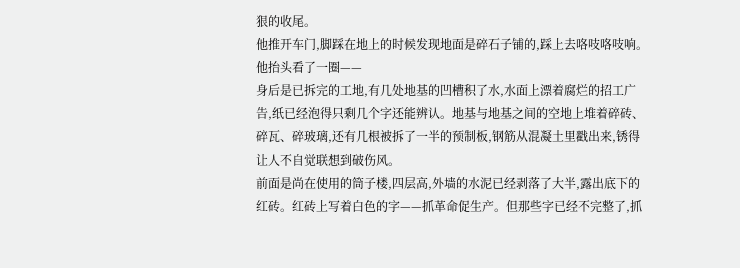狠的收尾。
他推开车门,脚踩在地上的时候发现地面是碎石子铺的,踩上去咯吱咯吱响。他抬头看了一圈——
身后是已拆完的工地,有几处地基的凹槽积了水,水面上漂着腐烂的招工广告,纸已经泡得只剩几个字还能辨认。地基与地基之间的空地上堆着碎砖、碎瓦、碎玻璃,还有几根被拆了一半的预制板,钢筋从混凝土里戳出来,锈得让人不自觉联想到破伤风。
前面是尚在使用的筒子楼,四层高,外墙的水泥已经剥落了大半,露出底下的红砖。红砖上写着白色的字——抓革命促生产。但那些字已经不完整了,抓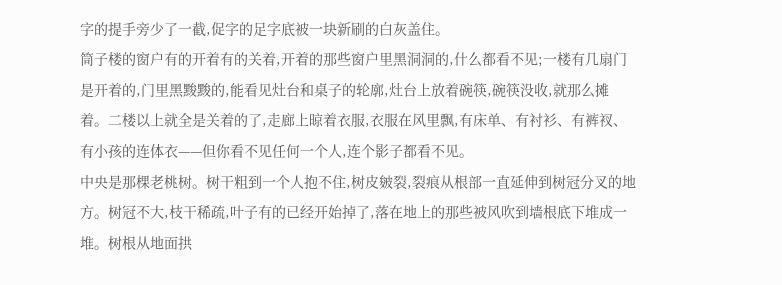字的提手旁少了一截,促字的足字底被一块新刷的白灰盖住。
筒子楼的窗户有的开着有的关着,开着的那些窗户里黑洞洞的,什么都看不见;一楼有几扇门是开着的,门里黑黢黢的,能看见灶台和桌子的轮廓,灶台上放着碗筷,碗筷没收,就那么摊着。二楼以上就全是关着的了,走廊上晾着衣服,衣服在风里飘,有床单、有衬衫、有裤衩、有小孩的连体衣——但你看不见任何一个人,连个影子都看不见。
中央是那棵老桃树。树干粗到一个人抱不住,树皮皴裂,裂痕从根部一直延伸到树冠分叉的地方。树冠不大,枝干稀疏,叶子有的已经开始掉了,落在地上的那些被风吹到墙根底下堆成一堆。树根从地面拱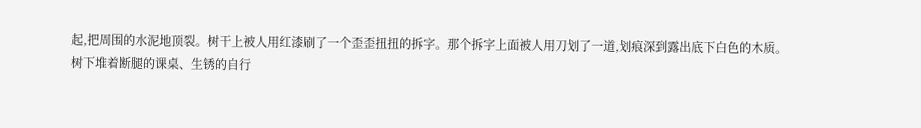起,把周围的水泥地顶裂。树干上被人用红漆刷了一个歪歪扭扭的拆字。那个拆字上面被人用刀划了一道,划痕深到露出底下白色的木质。
树下堆着断腿的课桌、生锈的自行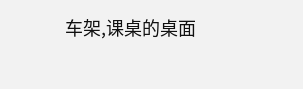车架,课桌的桌面